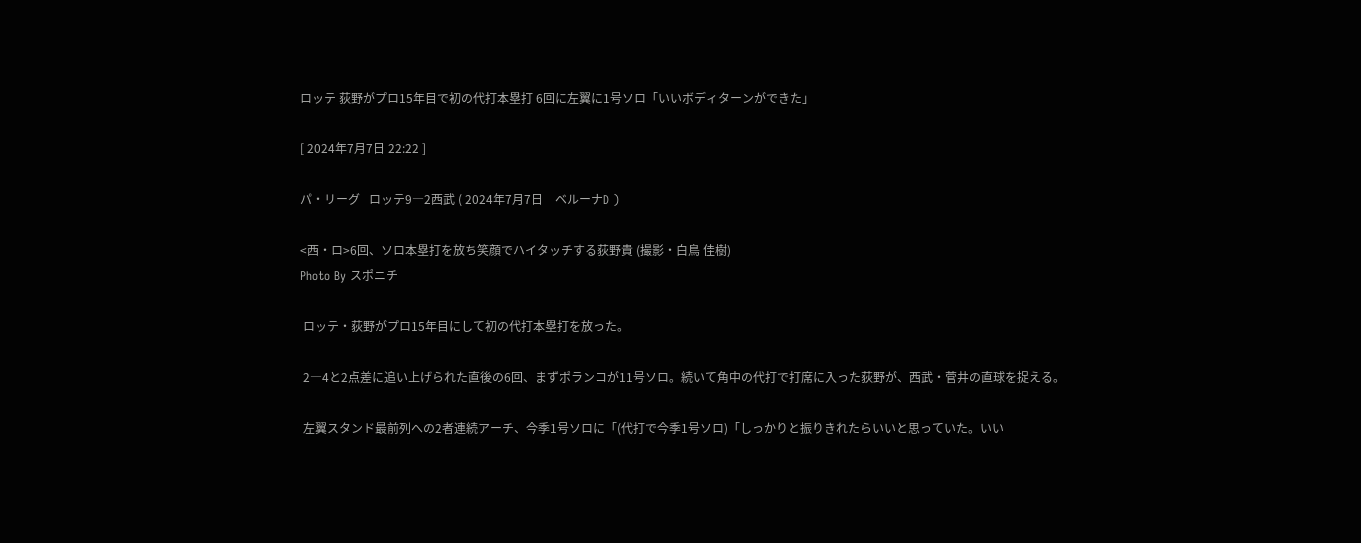ロッテ 荻野がプロ15年目で初の代打本塁打 6回に左翼に1号ソロ「いいボディターンができた」

[ 2024年7月7日 22:22 ]

パ・リーグ   ロッテ9―2西武 ( 2024年7月7日    ベルーナD )

<西・ロ>6回、ソロ本塁打を放ち笑顔でハイタッチする荻野貴 (撮影・白鳥 佳樹)
Photo By スポニチ

 ロッテ・荻野がプロ15年目にして初の代打本塁打を放った。

 2―4と2点差に追い上げられた直後の6回、まずポランコが11号ソロ。続いて角中の代打で打席に入った荻野が、西武・菅井の直球を捉える。

 左翼スタンド最前列への2者連続アーチ、今季1号ソロに「(代打で今季1号ソロ)「しっかりと振りきれたらいいと思っていた。いい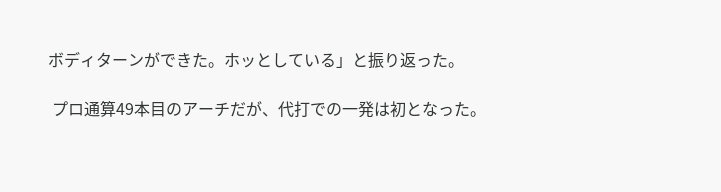ボディターンができた。ホッとしている」と振り返った。

 プロ通算49本目のアーチだが、代打での一発は初となった。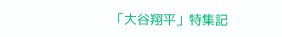「大谷翔平」特集記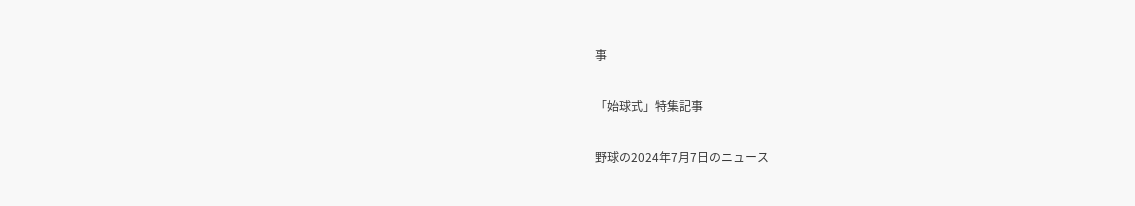事

「始球式」特集記事

野球の2024年7月7日のニュース